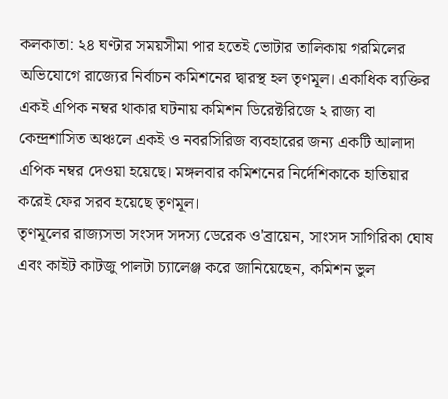কলকাতা: ২৪ ঘণ্টার সময়সীমা পার হতেই ভোটার তালিকায় গরমিলের অভিযোগে রাজ্যের নির্বাচন কমিশনের দ্বারস্থ হল তৃণমূল। একাধিক ব্যক্তির একই এপিক নম্বর থাকার ঘটনায় কমিশন ডিরেক্টরিজে ২ রাজ্য বা কেন্দ্রশাসিত অঞ্চলে একই ও নবরসিরিজ ব্যবহারের জন্য একটি আলাদা এপিক নম্বর দেওয়া হয়েছে। মঙ্গলবার কমিশনের নির্দেশিকাকে হাতিয়ার করেই ফের সরব হয়েছে তৃণমূল।
তৃণমূলের রাজ্যসভা সংসদ সদস্য ডেরেক ও'ব্রায়েন, সাংসদ সাগিরিকা ঘোষ এবং কাইট কাটজু পালটা চ্যালেঞ্জ করে জানিয়েছেন, কমিশন ভুল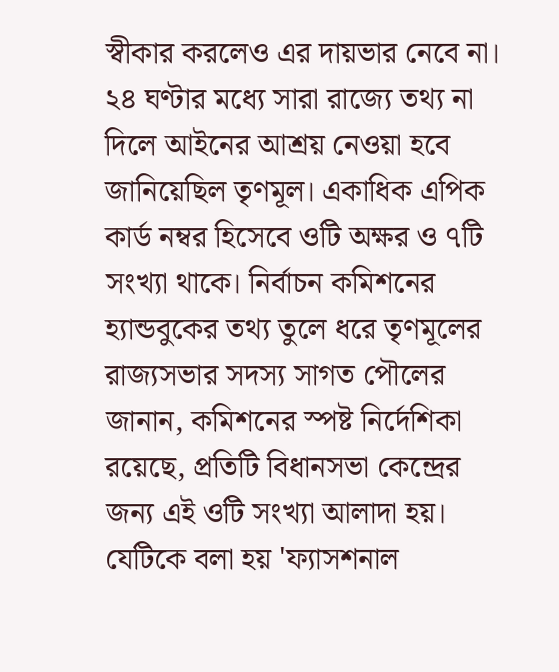স্বীকার করলেও এর দায়ভার নেবে না। ২৪ ঘণ্টার মধ্যে সারা রাজ্যে তথ্য না দিলে আইনের আশ্রয় নেওয়া হবে জানিয়েছিল তৃণমূল। একাধিক এপিক কার্ড নম্বর হিসেবে ওটি অক্ষর ও ৭টি সংখ্যা থাকে। নির্বাচন কমিশনের হ্যান্ডবুকের তথ্য তুলে ধরে তৃণমূলের রাজ্যসভার সদস্য সাগত পৌলের জানান, কমিশনের স্পষ্ট নির্দেশিকা রয়েছে, প্রতিটি বিধানসভা কেন্দ্রের জন্য এই ওটি সংখ্যা আলাদা হয়। যেটিকে বলা হয় 'ফ্যাসশনাল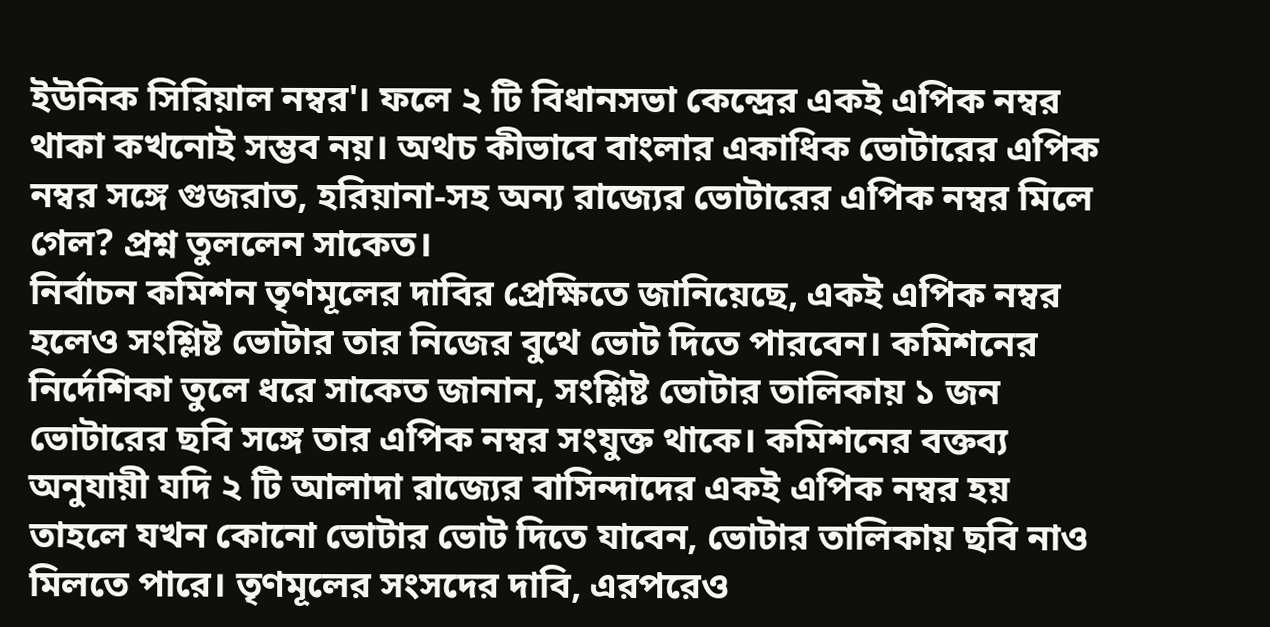ইউনিক সিরিয়াল নম্বর'। ফলে ২ টি বিধানসভা কেন্দ্রের একই এপিক নম্বর থাকা কখনোই সম্ভব নয়। অথচ কীভাবে বাংলার একাধিক ভোটারের এপিক নম্বর সঙ্গে গুজরাত, হরিয়ানা-সহ অন্য রাজ্যের ভোটারের এপিক নম্বর মিলে গেল? প্রশ্ন তুললেন সাকেত।
নির্বাচন কমিশন তৃণমূলের দাবির প্রেক্ষিতে জানিয়েছে, একই এপিক নম্বর হলেও সংশ্লিষ্ট ভোটার তার নিজের বুথে ভোট দিতে পারবেন। কমিশনের নির্দেশিকা তুলে ধরে সাকেত জানান, সংশ্লিষ্ট ভোটার তালিকায় ১ জন ভোটারের ছবি সঙ্গে তার এপিক নম্বর সংযুক্ত থাকে। কমিশনের বক্তব্য অনুযায়ী যদি ২ টি আলাদা রাজ্যের বাসিন্দাদের একই এপিক নম্বর হয় তাহলে যখন কোনো ভোটার ভোট দিতে যাবেন, ভোটার তালিকায় ছবি নাও মিলতে পারে। তৃণমূলের সংসদের দাবি, এরপরেও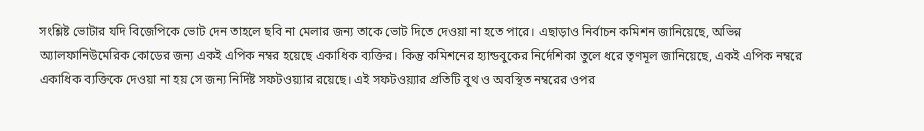সংশ্লিষ্ট ভোটার যদি বিজেপিকে ভোট দেন তাহলে ছবি না মেলার জন্য তাকে ভোট দিতে দেওয়া না হতে পারে। এছাড়াও নির্বাচন কমিশন জানিয়েছে, অভিন্ন অ্যালফানিউমেরিক কোডের জন্য একই এপিক নম্বর হয়েছে একাধিক ব্যক্তির। কিন্তু কমিশনের হ্যান্ডবুকের নির্দেশিকা তুলে ধরে তৃণমূল জানিয়েছে, একই এপিক নম্বরে একাধিক ব্যক্তিকে দেওয়া না হয় সে জন্য নির্দিষ্ট সফটওয়্যার রয়েছে। এই সফটওয়্যার প্রতিটি বুথ ও অবস্থিত নম্বরের ওপর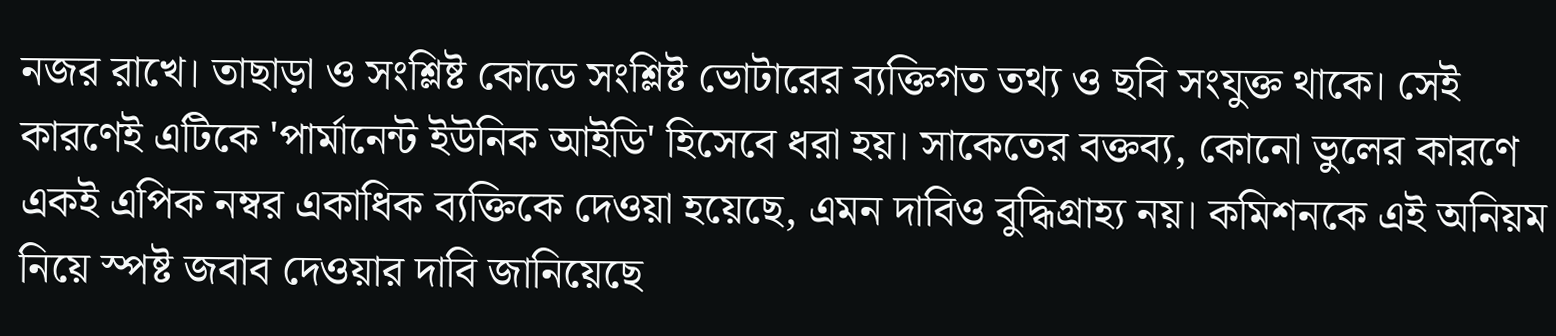নজর রাখে। তাছাড়া ও সংশ্লিষ্ট কোডে সংশ্লিষ্ট ভোটারের ব্যক্তিগত তথ্য ও ছবি সংযুক্ত থাকে। সেই কারণেই এটিকে 'পার্মানেন্ট ইউনিক আইডি' হিসেবে ধরা হয়। সাকেতের বক্তব্য, কোনো ভুলের কারণে একই এপিক নম্বর একাধিক ব্যক্তিকে দেওয়া হয়েছে, এমন দাবিও বুদ্ধিগ্রাহ্য নয়। কমিশনকে এই অনিয়ম নিয়ে স্পষ্ট জবাব দেওয়ার দাবি জানিয়েছে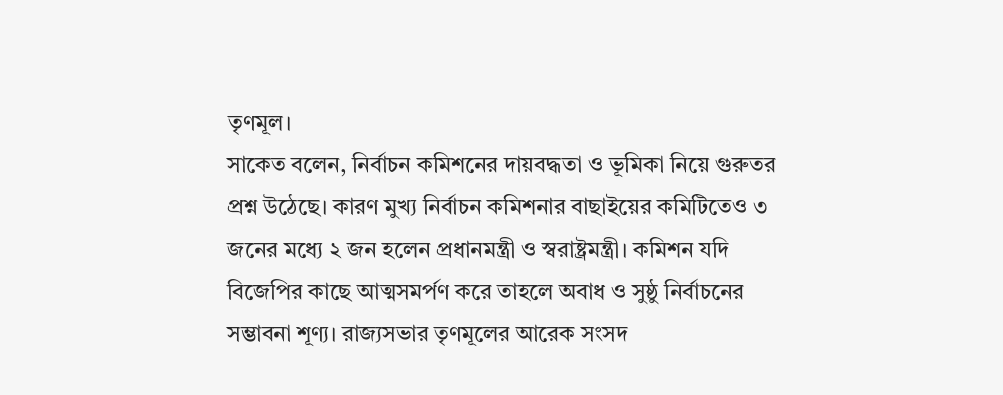তৃণমূল।
সাকেত বলেন, নির্বাচন কমিশনের দায়বদ্ধতা ও ভূমিকা নিয়ে গুরুতর প্রশ্ন উঠেছে। কারণ মুখ্য নির্বাচন কমিশনার বাছাইয়ের কমিটিতেও ৩ জনের মধ্যে ২ জন হলেন প্রধানমন্ত্রী ও স্বরাষ্ট্রমন্ত্রী। কমিশন যদি বিজেপির কাছে আত্মসমর্পণ করে তাহলে অবাধ ও সুষ্ঠু নির্বাচনের সম্ভাবনা শূণ্য। রাজ্যসভার তৃণমূলের আরেক সংসদ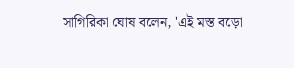সাগিরিকা ঘোষ বলেন, 'এই মস্ত বড়ো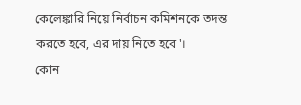কেলেঙ্কারি নিয়ে নির্বাচন কমিশনকে তদন্ত করতে হবে, এর দায় নিতে হবে'।
কোন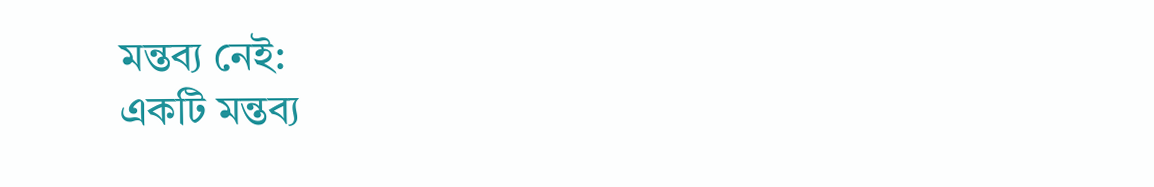মন্তব্য নেই:
একটি মন্তব্য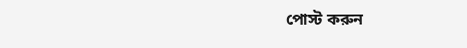পোস্ট করুন